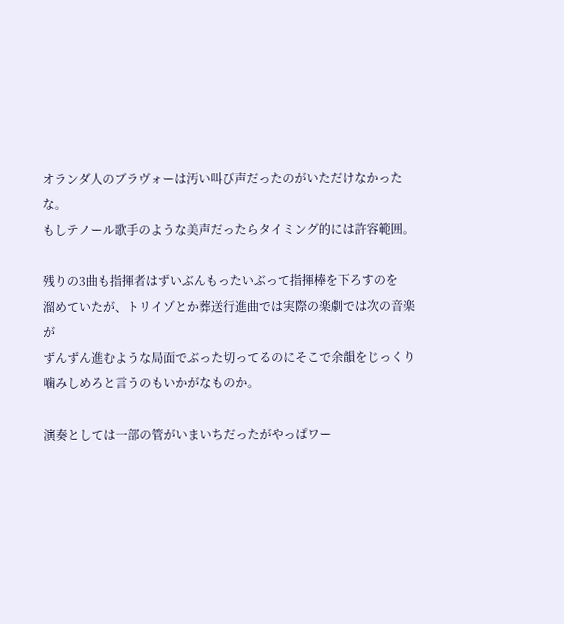オランダ人のブラヴォーは汚い叫び声だったのがいただけなかったな。
もしテノール歌手のような美声だったらタイミング的には許容範囲。

残りの3曲も指揮者はずいぶんもったいぶって指揮棒を下ろすのを
溜めていたが、トリイゾとか葬送行進曲では実際の楽劇では次の音楽が
ずんずん進むような局面でぶった切ってるのにそこで余韻をじっくり
噛みしめろと言うのもいかがなものか。

演奏としては一部の管がいまいちだったがやっぱワー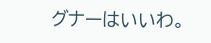グナーはいいわ。